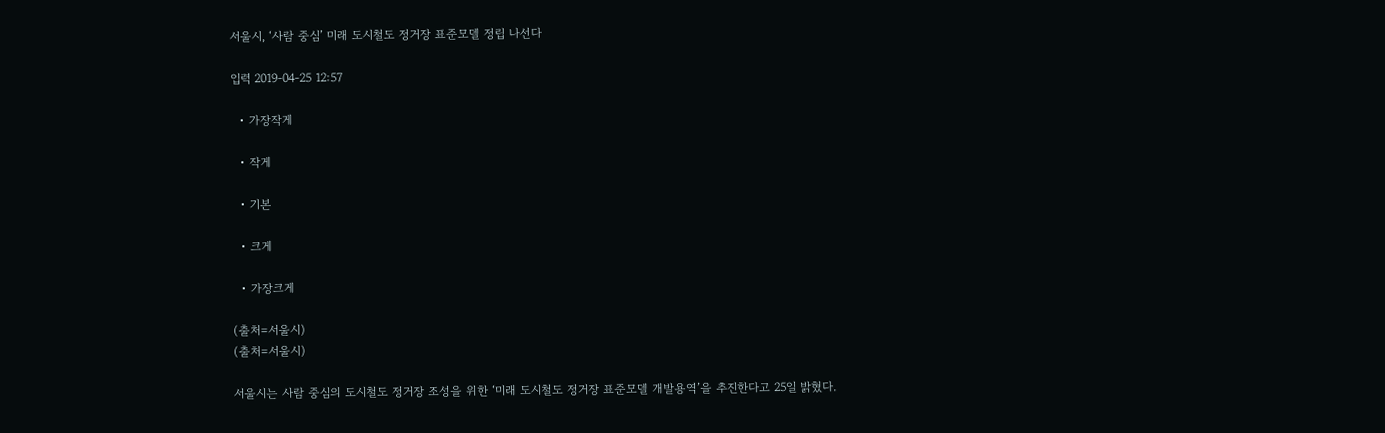서울시, ‘사람 중심’ 미래 도시철도 정거장 표준모델 정립 나선다

입력 2019-04-25 12:57

  • 가장작게

  • 작게

  • 기본

  • 크게

  • 가장크게

(출처=서울시)
(출처=서울시)

서울시는 사람 중심의 도시철도 정거장 조성을 위한 ‘미래 도시철도 정거장 표준모델 개발용역’을 추진한다고 25일 밝혔다.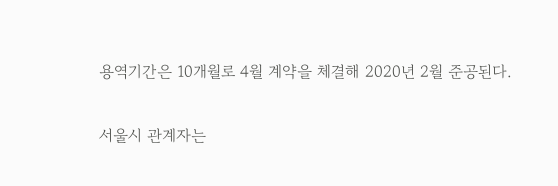용역기간은 10개월로 4월 계약을 체결해 2020년 2월 준공된다.

서울시 관계자는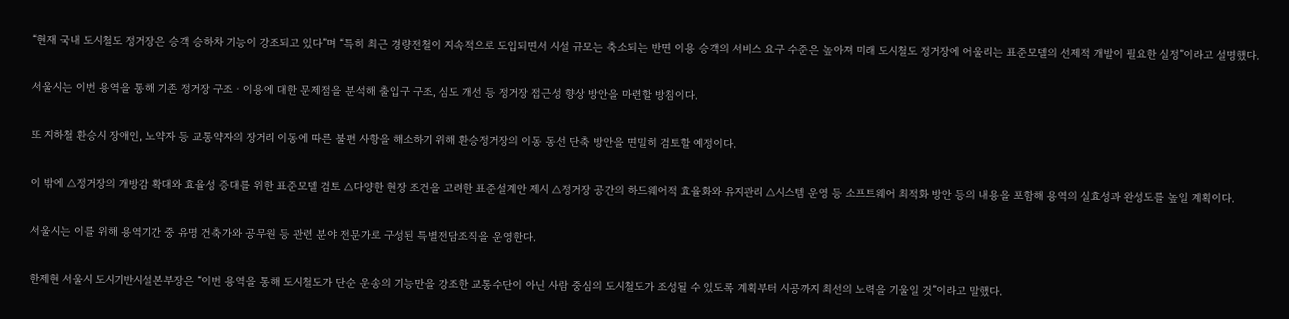“현재 국내 도시철도 정거장은 승객 승하차 기능이 강조되고 있다”며 “특히 최근 경량전철이 지속적으로 도입되면서 시설 규모는 축소되는 반면 이용 승객의 서비스 요구 수준은 높아져 미래 도시철도 정거장에 어울리는 표준모델의 선제적 개발이 필요한 실정”이라고 설명했다.

서울시는 이번 용역을 통해 기존 정거장 구조ㆍ이용에 대한 문제점을 분석해 출입구 구조, 심도 개선 등 정거장 접근성 향상 방안을 마련할 방침이다.

또 지하철 환승시 장애인, 노약자 등 교통약자의 장거리 이동에 따른 불편 사항을 해소하기 위해 환승정거장의 이동 동선 단축 방안을 면밀히 검토할 예정이다.

이 밖에 △정거장의 개방감 확대와 효율성 증대를 위한 표준모델 검토 △다양한 현장 조건을 고려한 표준설계안 제시 △정거장 공간의 하드웨어적 효율화와 유지관리 △시스템 운영 등 소프트웨어 최적화 방안 등의 내용을 포함해 용역의 실효성과 완성도를 높일 계획이다.

서울시는 이를 위해 용역기간 중 유명 건축가와 공무원 등 관련 분야 전문가로 구성된 특별전담조직을 운영한다.

한제현 서울시 도시기반시설본부장은 “이번 용역을 통해 도시철도가 단순 운송의 기능만을 강조한 교통수단이 아닌 사람 중심의 도시철도가 조성될 수 있도록 계획부터 시공까지 최선의 노력을 기울일 것”이라고 말했다.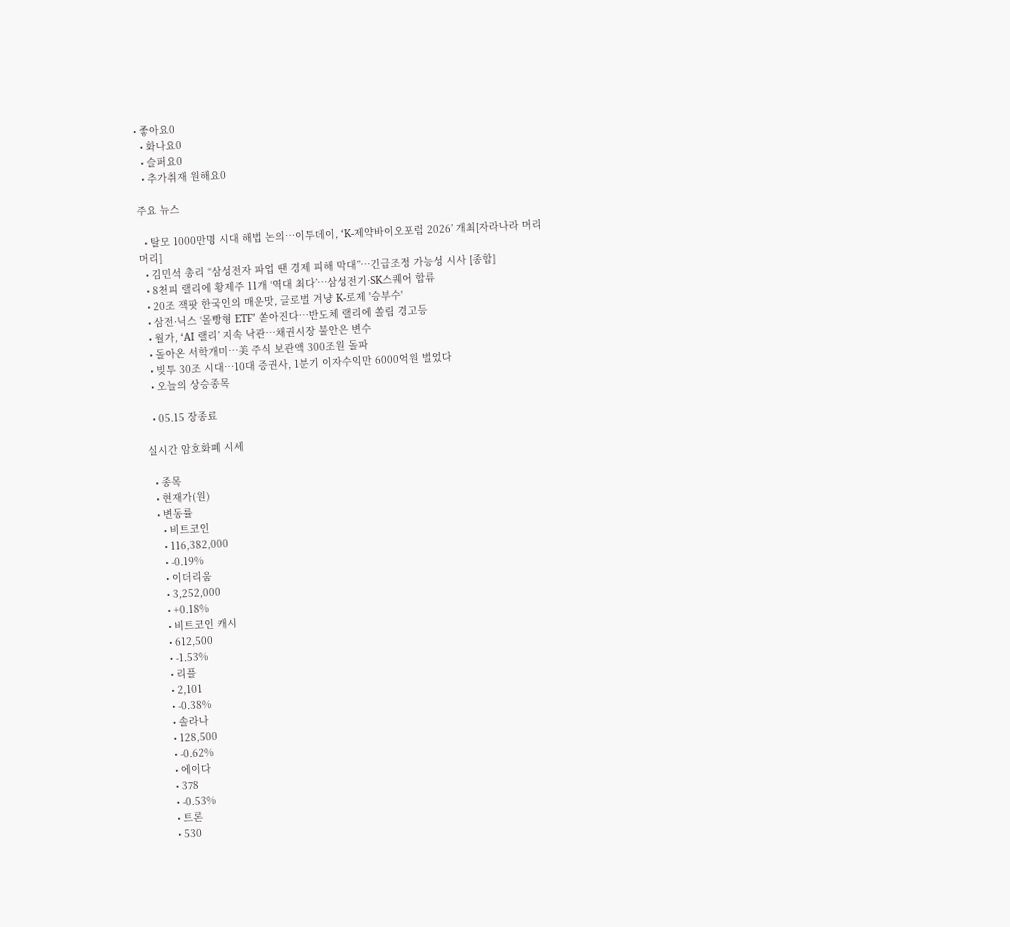• 좋아요0
  • 화나요0
  • 슬퍼요0
  • 추가취재 원해요0

주요 뉴스

  • 탈모 1000만명 시대 해법 논의…이투데이, ‘K-제약바이오포럼 2026’ 개최[자라나라 머리머리]
  • 김민석 총리 “삼성전자 파업 땐 경제 피해 막대”…긴급조정 가능성 시사 [종합]
  • 8천피 랠리에 황제주 11개 ‘역대 최다’…삼성전기·SK스퀘어 합류
  • 20조 잭팟 한국인의 매운맛, 글로벌 겨냥 K-로제 '승부수'
  • 삼전·닉스 ‘몰빵형 ETF’ 쏟아진다…반도체 랠리에 쏠림 경고등
  • 월가, ‘AI 랠리’ 지속 낙관…채권시장 불안은 변수
  • 돌아온 서학개미…美 주식 보관액 300조원 돌파
  • 빚투 30조 시대…10대 증권사, 1분기 이자수익만 6000억원 벌었다
  • 오늘의 상승종목

  • 05.15 장종료

실시간 암호화폐 시세

  • 종목
  • 현재가(원)
  • 변동률
    • 비트코인
    • 116,382,000
    • -0.19%
    • 이더리움
    • 3,252,000
    • +0.18%
    • 비트코인 캐시
    • 612,500
    • -1.53%
    • 리플
    • 2,101
    • -0.38%
    • 솔라나
    • 128,500
    • -0.62%
    • 에이다
    • 378
    • -0.53%
    • 트론
    • 530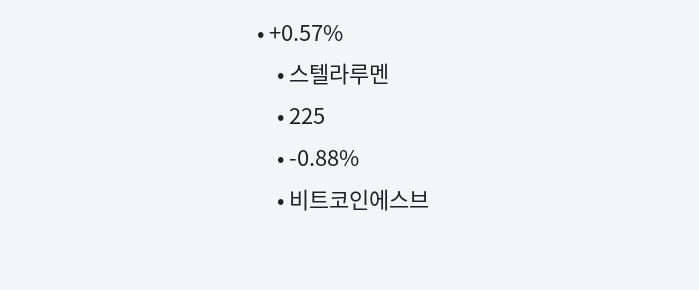• +0.57%
    • 스텔라루멘
    • 225
    • -0.88%
    • 비트코인에스브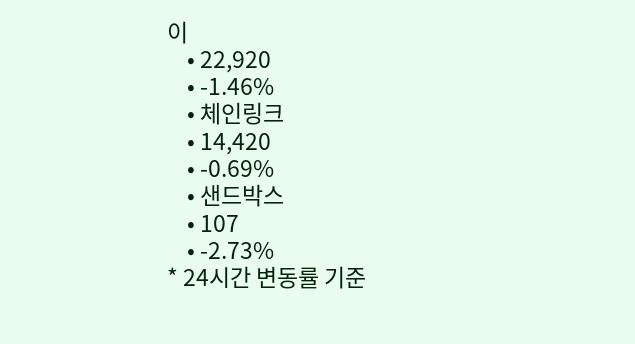이
    • 22,920
    • -1.46%
    • 체인링크
    • 14,420
    • -0.69%
    • 샌드박스
    • 107
    • -2.73%
* 24시간 변동률 기준